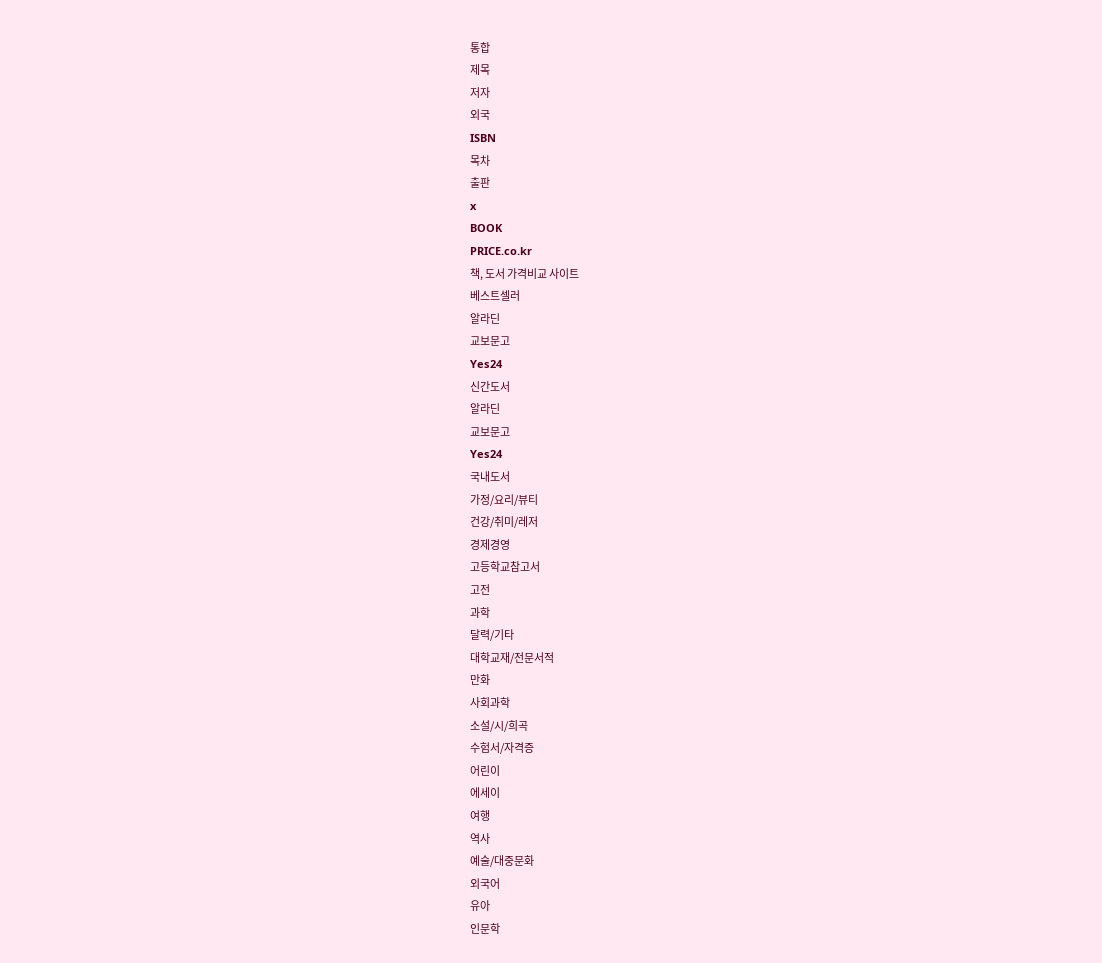통합
제목
저자
외국
ISBN
목차
출판
x
BOOK
PRICE.co.kr
책, 도서 가격비교 사이트
베스트셀러
알라딘
교보문고
Yes24
신간도서
알라딘
교보문고
Yes24
국내도서
가정/요리/뷰티
건강/취미/레저
경제경영
고등학교참고서
고전
과학
달력/기타
대학교재/전문서적
만화
사회과학
소설/시/희곡
수험서/자격증
어린이
에세이
여행
역사
예술/대중문화
외국어
유아
인문학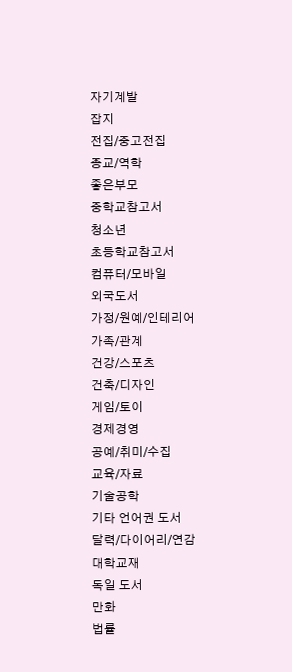자기계발
잡지
전집/중고전집
종교/역학
좋은부모
중학교참고서
청소년
초등학교참고서
컴퓨터/모바일
외국도서
가정/원예/인테리어
가족/관계
건강/스포츠
건축/디자인
게임/토이
경제경영
공예/취미/수집
교육/자료
기술공학
기타 언어권 도서
달력/다이어리/연감
대학교재
독일 도서
만화
법률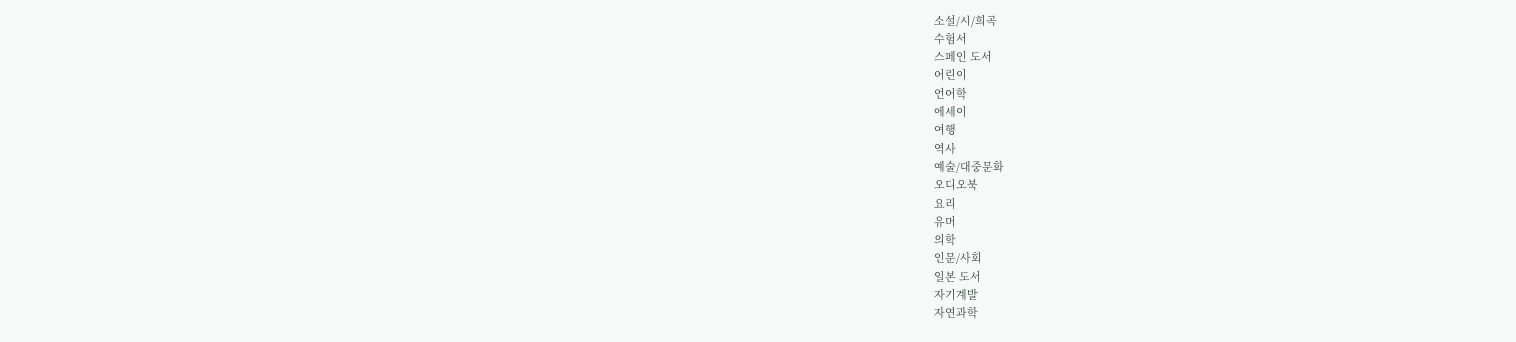소설/시/희곡
수험서
스페인 도서
어린이
언어학
에세이
여행
역사
예술/대중문화
오디오북
요리
유머
의학
인문/사회
일본 도서
자기계발
자연과학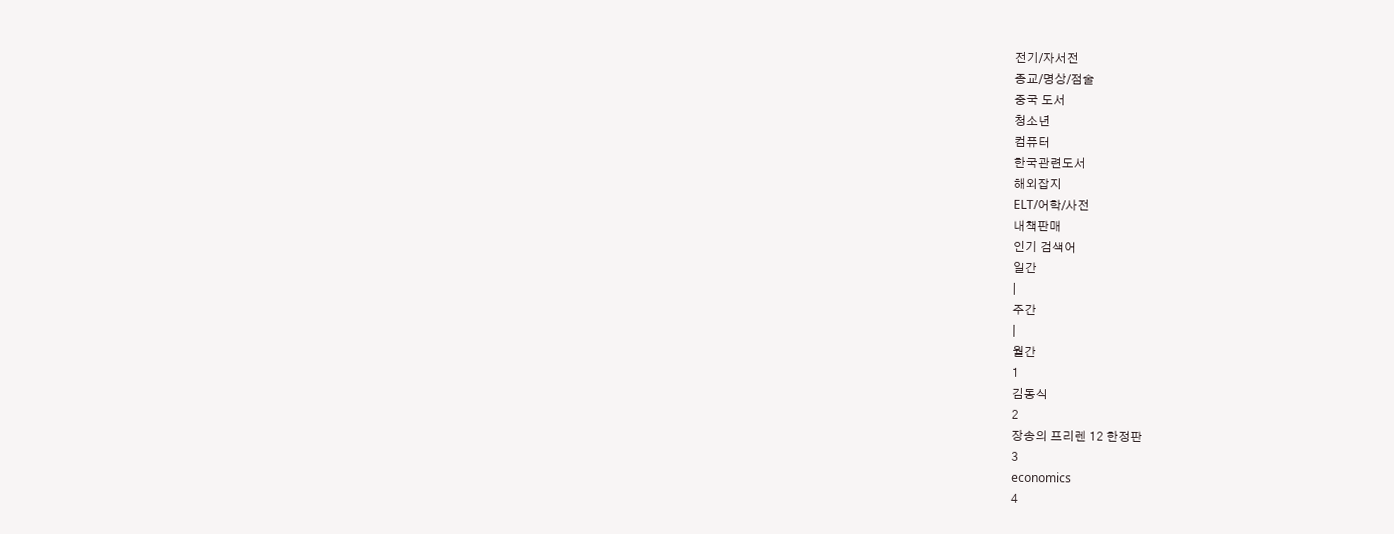전기/자서전
종교/명상/점술
중국 도서
청소년
컴퓨터
한국관련도서
해외잡지
ELT/어학/사전
내책판매
인기 검색어
일간
|
주간
|
월간
1
김동식
2
장송의 프리렌 12 한정판
3
economics
4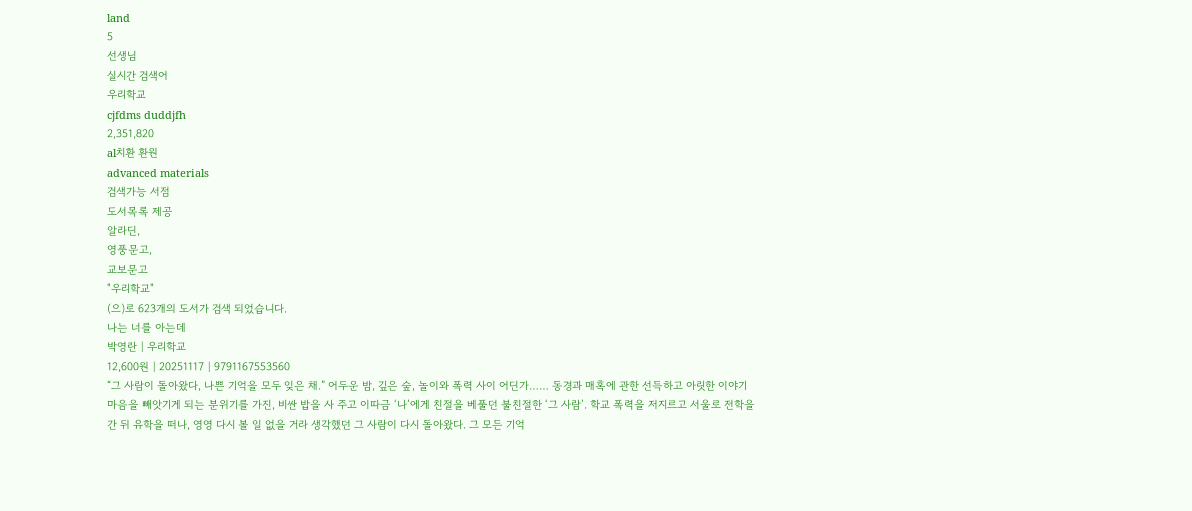land
5
선생님
실시간 검색어
우리학교
cjfdms duddjfh
2,351,820
al치환 환원
advanced materials
검색가능 서점
도서목록 제공
알라딘,
영풍문고,
교보문고
"우리학교"
(으)로 623개의 도서가 검색 되었습니다.
나는 너를 아는데
박영란 | 우리학교
12,600원 | 20251117 | 9791167553560
“그 사람이 돌아왔다, 나쁜 기억을 모두 잊은 채.” 어두운 밤, 깊은 숲, 놀이와 폭력 사이 어딘가…… 동경과 매혹에 관한 선득하고 아릿한 이야기 마음을 빼앗기게 되는 분위기를 가진, 비싼 밥을 사 주고 이따금 ‘나’에게 친절을 베풀던 불친절한 ‘그 사람’. 학교 폭력을 저지르고 서울로 전학을 간 뒤 유학을 떠나, 영영 다시 볼 일 없을 거라 생각했던 그 사람이 다시 돌아왔다. 그 모든 기억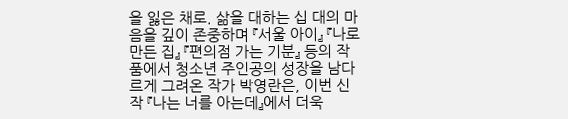을 잃은 채로. 삶을 대하는 십 대의 마음을 깊이 존중하며 『서울 아이』 『나로 만든 집』 『편의점 가는 기분』 등의 작품에서 청소년 주인공의 성장을 남다르게 그려온 작가 박영란은, 이번 신작 『나는 너를 아는데』에서 더욱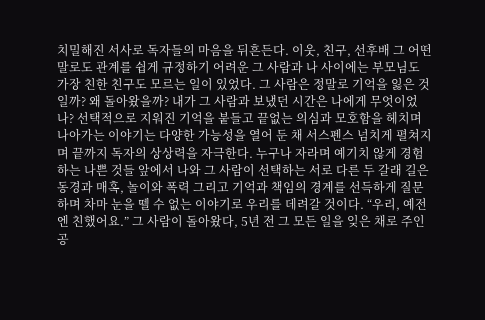치밀해진 서사로 독자들의 마음을 뒤흔든다. 이웃, 친구, 선후배 그 어떤 말로도 관계를 쉽게 규정하기 어려운 그 사람과 나 사이에는 부모님도 가장 친한 친구도 모르는 일이 있었다. 그 사람은 정말로 기억을 잃은 것일까? 왜 돌아왔을까? 내가 그 사람과 보냈던 시간은 나에게 무엇이었나? 선택적으로 지워진 기억을 붙들고 끝없는 의심과 모호함을 헤치며 나아가는 이야기는 다양한 가능성을 열어 둔 채 서스펜스 넘치게 펼쳐지며 끝까지 독자의 상상력을 자극한다. 누구나 자라며 예기치 않게 경험하는 나쁜 것들 앞에서 나와 그 사람이 선택하는 서로 다른 두 갈래 길은 동경과 매혹, 놀이와 폭력 그리고 기억과 책임의 경계를 선득하게 질문하며 차마 눈을 뗄 수 없는 이야기로 우리를 데려갈 것이다. “우리, 예전엔 친했어요.” 그 사람이 돌아왔다, 5년 전 그 모든 일을 잊은 채로 주인공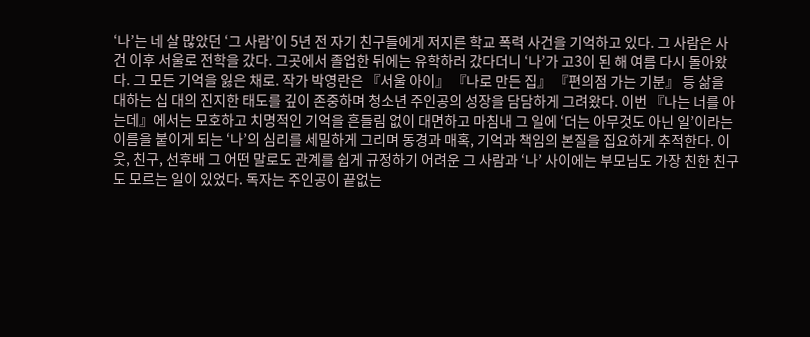‘나’는 네 살 많았던 ‘그 사람’이 5년 전 자기 친구들에게 저지른 학교 폭력 사건을 기억하고 있다. 그 사람은 사건 이후 서울로 전학을 갔다. 그곳에서 졸업한 뒤에는 유학하러 갔다더니 ‘나’가 고3이 된 해 여름 다시 돌아왔다. 그 모든 기억을 잃은 채로. 작가 박영란은 『서울 아이』 『나로 만든 집』 『편의점 가는 기분』 등 삶을 대하는 십 대의 진지한 태도를 깊이 존중하며 청소년 주인공의 성장을 담담하게 그려왔다. 이번 『나는 너를 아는데』에서는 모호하고 치명적인 기억을 흔들림 없이 대면하고 마침내 그 일에 ‘더는 아무것도 아닌 일’이라는 이름을 붙이게 되는 ‘나’의 심리를 세밀하게 그리며 동경과 매혹, 기억과 책임의 본질을 집요하게 추적한다. 이웃, 친구, 선후배 그 어떤 말로도 관계를 쉽게 규정하기 어려운 그 사람과 ‘나’ 사이에는 부모님도 가장 친한 친구도 모르는 일이 있었다. 독자는 주인공이 끝없는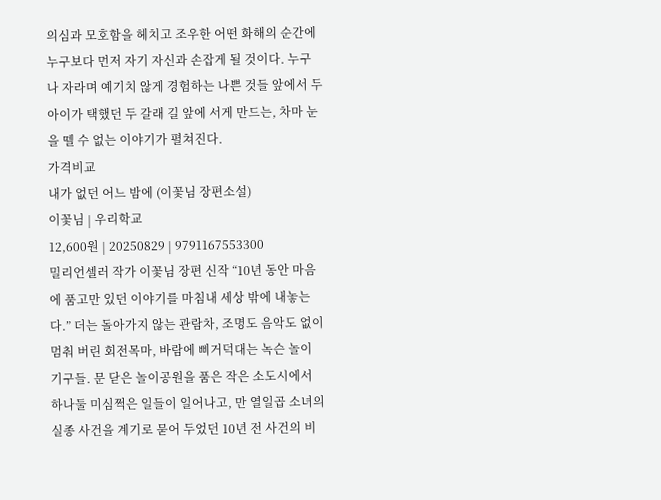의심과 모호함을 헤치고 조우한 어떤 화해의 순간에 누구보다 먼저 자기 자신과 손잡게 될 것이다. 누구나 자라며 예기치 않게 경험하는 나쁜 것들 앞에서 두 아이가 택했던 두 갈래 길 앞에 서게 만드는, 차마 눈을 뗄 수 없는 이야기가 펼쳐진다.
가격비교
내가 없던 어느 밤에 (이꽃님 장편소설)
이꽃님 | 우리학교
12,600원 | 20250829 | 9791167553300
밀리언셀러 작가 이꽃님 장편 신작 “10년 동안 마음에 품고만 있던 이야기를 마침내 세상 밖에 내놓는다.” 더는 돌아가지 않는 관람차, 조명도 음악도 없이 멈춰 버린 회전목마, 바람에 삐거덕대는 녹슨 놀이 기구들. 문 닫은 놀이공원을 품은 작은 소도시에서 하나둘 미심쩍은 일들이 일어나고, 만 열일곱 소녀의 실종 사건을 계기로 묻어 두었던 10년 전 사건의 비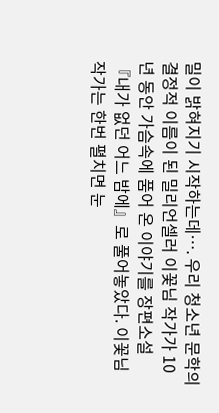밀이 밝혀지기 시작하는데…. 우리 청소년 문학의 결정적 이름이 된 밀리언셀러 이꽃님 작가가 10년 동안 가슴속에 품어 온 이야기를 장편소설 『내가 없던 어느 밤에』로 풀어놓았다. 이꽃님 작가는 한번 펼치면 눈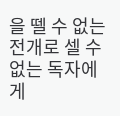을 뗄 수 없는 전개로 셀 수 없는 독자에게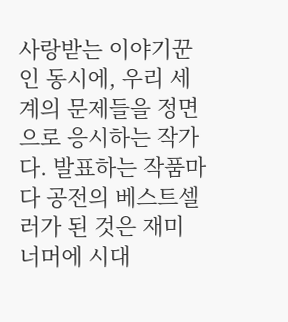사랑받는 이야기꾼인 동시에, 우리 세계의 문제들을 정면으로 응시하는 작가다. 발표하는 작품마다 공전의 베스트셀러가 된 것은 재미 너머에 시대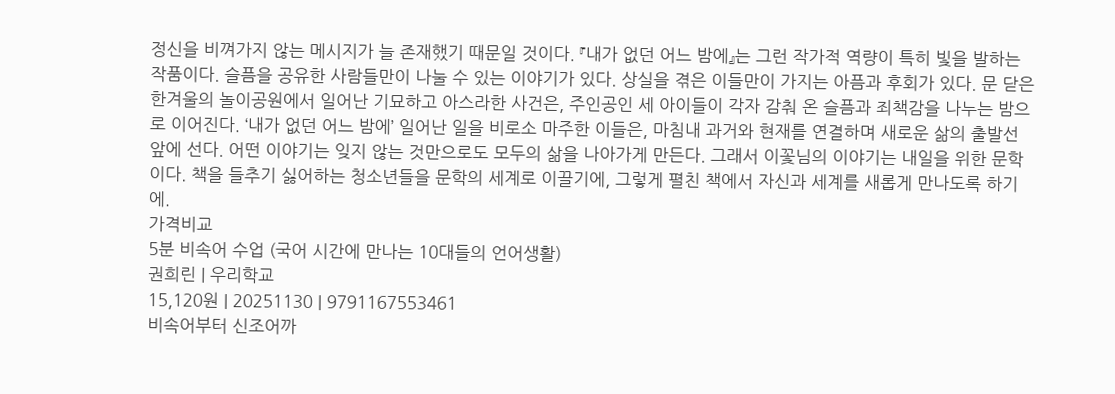정신을 비껴가지 않는 메시지가 늘 존재했기 때문일 것이다. 『내가 없던 어느 밤에』는 그런 작가적 역량이 특히 빛을 발하는 작품이다. 슬픔을 공유한 사람들만이 나눌 수 있는 이야기가 있다. 상실을 겪은 이들만이 가지는 아픔과 후회가 있다. 문 닫은 한겨울의 놀이공원에서 일어난 기묘하고 아스라한 사건은, 주인공인 세 아이들이 각자 감춰 온 슬픔과 죄책감을 나누는 밤으로 이어진다. ‘내가 없던 어느 밤에’ 일어난 일을 비로소 마주한 이들은, 마침내 과거와 현재를 연결하며 새로운 삶의 출발선 앞에 선다. 어떤 이야기는 잊지 않는 것만으로도 모두의 삶을 나아가게 만든다. 그래서 이꽃님의 이야기는 내일을 위한 문학이다. 책을 들추기 싫어하는 청소년들을 문학의 세계로 이끌기에, 그렇게 펼친 책에서 자신과 세계를 새롭게 만나도록 하기에.
가격비교
5분 비속어 수업 (국어 시간에 만나는 10대들의 언어생활)
권희린 | 우리학교
15,120원 | 20251130 | 9791167553461
비속어부터 신조어까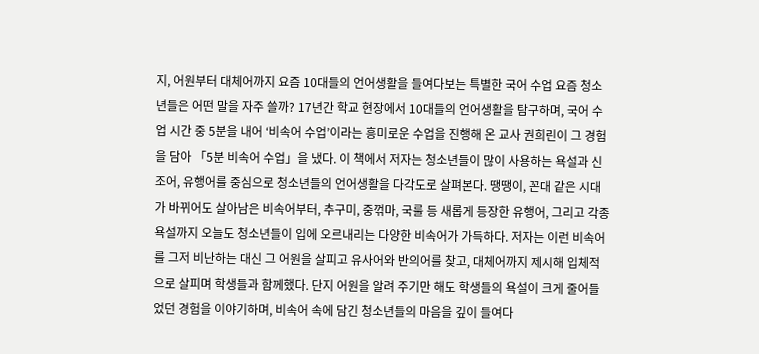지, 어원부터 대체어까지 요즘 10대들의 언어생활을 들여다보는 특별한 국어 수업 요즘 청소년들은 어떤 말을 자주 쓸까? 17년간 학교 현장에서 10대들의 언어생활을 탐구하며, 국어 수업 시간 중 5분을 내어 ‘비속어 수업’이라는 흥미로운 수업을 진행해 온 교사 권희린이 그 경험을 담아 「5분 비속어 수업」을 냈다. 이 책에서 저자는 청소년들이 많이 사용하는 욕설과 신조어, 유행어를 중심으로 청소년들의 언어생활을 다각도로 살펴본다. 땡땡이, 꼰대 같은 시대가 바뀌어도 살아남은 비속어부터, 추구미, 중꺾마, 국룰 등 새롭게 등장한 유행어, 그리고 각종 욕설까지 오늘도 청소년들이 입에 오르내리는 다양한 비속어가 가득하다. 저자는 이런 비속어를 그저 비난하는 대신 그 어원을 살피고 유사어와 반의어를 찾고, 대체어까지 제시해 입체적으로 살피며 학생들과 함께했다. 단지 어원을 알려 주기만 해도 학생들의 욕설이 크게 줄어들었던 경험을 이야기하며, 비속어 속에 담긴 청소년들의 마음을 깊이 들여다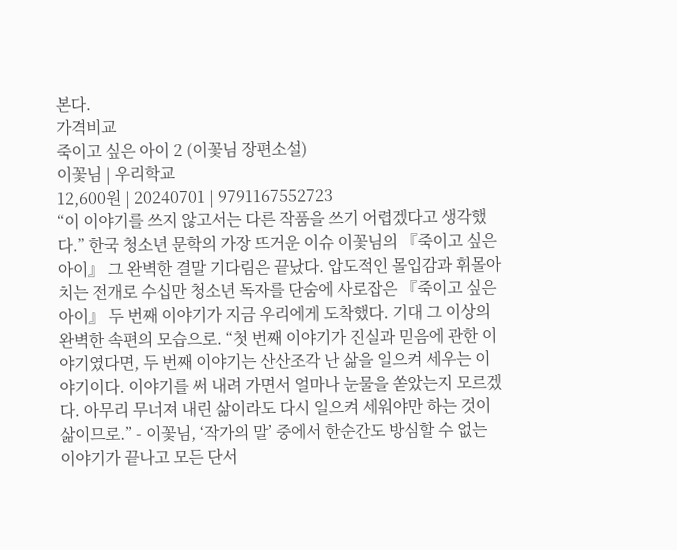본다.
가격비교
죽이고 싶은 아이 2 (이꽃님 장편소설)
이꽃님 | 우리학교
12,600원 | 20240701 | 9791167552723
“이 이야기를 쓰지 않고서는 다른 작품을 쓰기 어렵겠다고 생각했다.” 한국 청소년 문학의 가장 뜨거운 이슈 이꽃님의 『죽이고 싶은 아이』 그 완벽한 결말 기다림은 끝났다. 압도적인 몰입감과 휘몰아치는 전개로 수십만 청소년 독자를 단숨에 사로잡은 『죽이고 싶은 아이』 두 번째 이야기가 지금 우리에게 도착했다. 기대 그 이상의 완벽한 속편의 모습으로. “첫 번째 이야기가 진실과 믿음에 관한 이야기였다면, 두 번째 이야기는 산산조각 난 삶을 일으켜 세우는 이야기이다. 이야기를 써 내려 가면서 얼마나 눈물을 쏟았는지 모르겠다. 아무리 무너져 내린 삶이라도 다시 일으켜 세워야만 하는 것이 삶이므로.” - 이꽃님, ‘작가의 말’ 중에서 한순간도 방심할 수 없는 이야기가 끝나고 모든 단서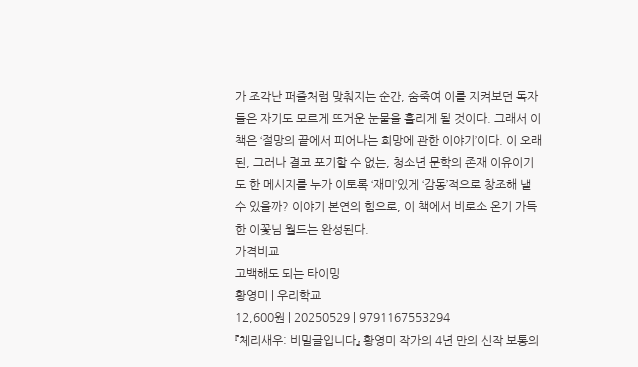가 조각난 퍼즐처럼 맞춰지는 순간, 숨죽여 이를 지켜보던 독자들은 자기도 모르게 뜨거운 눈물을 흘리게 될 것이다. 그래서 이 책은 ‘절망의 끝에서 피어나는 희망에 관한 이야기’이다. 이 오래된, 그러나 결코 포기할 수 없는, 청소년 문학의 존재 이유이기도 한 메시지를 누가 이토록 ‘재미’있게 ‘감동’적으로 창조해 낼 수 있을까? 이야기 본연의 힘으로, 이 책에서 비로소 온기 가득한 이꽃님 월드는 완성된다.
가격비교
고백해도 되는 타이밍
황영미 | 우리학교
12,600원 | 20250529 | 9791167553294
『체리새우: 비밀글입니다』 황영미 작가의 4년 만의 신작 보통의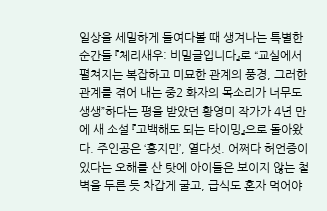일상을 세밀하게 들여다볼 때 생겨나는 특별한 순간들 『체리새우: 비밀글입니다』로 “교실에서 펼쳐지는 복잡하고 미묘한 관계의 풍경, 그러한 관계를 겪어 내는 중2 화자의 목소리가 너무도 생생”하다는 평을 받았던 황영미 작가가 4년 만에 새 소설 『고백해도 되는 타이밍』으로 돌아왔다. 주인공은 ‘홍지민’, 열다섯. 어쩌다 허언증이 있다는 오해를 산 탓에 아이들은 보이지 않는 철벽을 두른 듯 차갑게 굴고, 급식도 혼자 먹어야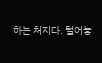하는 처지다. 털어놓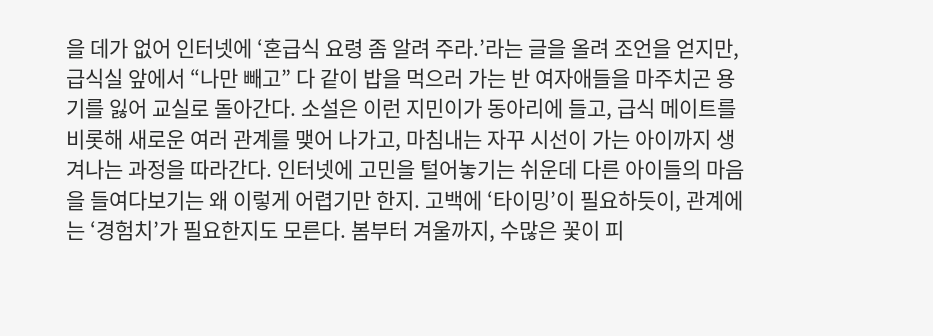을 데가 없어 인터넷에 ‘혼급식 요령 좀 알려 주라.’라는 글을 올려 조언을 얻지만, 급식실 앞에서 “나만 빼고” 다 같이 밥을 먹으러 가는 반 여자애들을 마주치곤 용기를 잃어 교실로 돌아간다. 소설은 이런 지민이가 동아리에 들고, 급식 메이트를 비롯해 새로운 여러 관계를 맺어 나가고, 마침내는 자꾸 시선이 가는 아이까지 생겨나는 과정을 따라간다. 인터넷에 고민을 털어놓기는 쉬운데 다른 아이들의 마음을 들여다보기는 왜 이렇게 어렵기만 한지. 고백에 ‘타이밍’이 필요하듯이, 관계에는 ‘경험치’가 필요한지도 모른다. 봄부터 겨울까지, 수많은 꽃이 피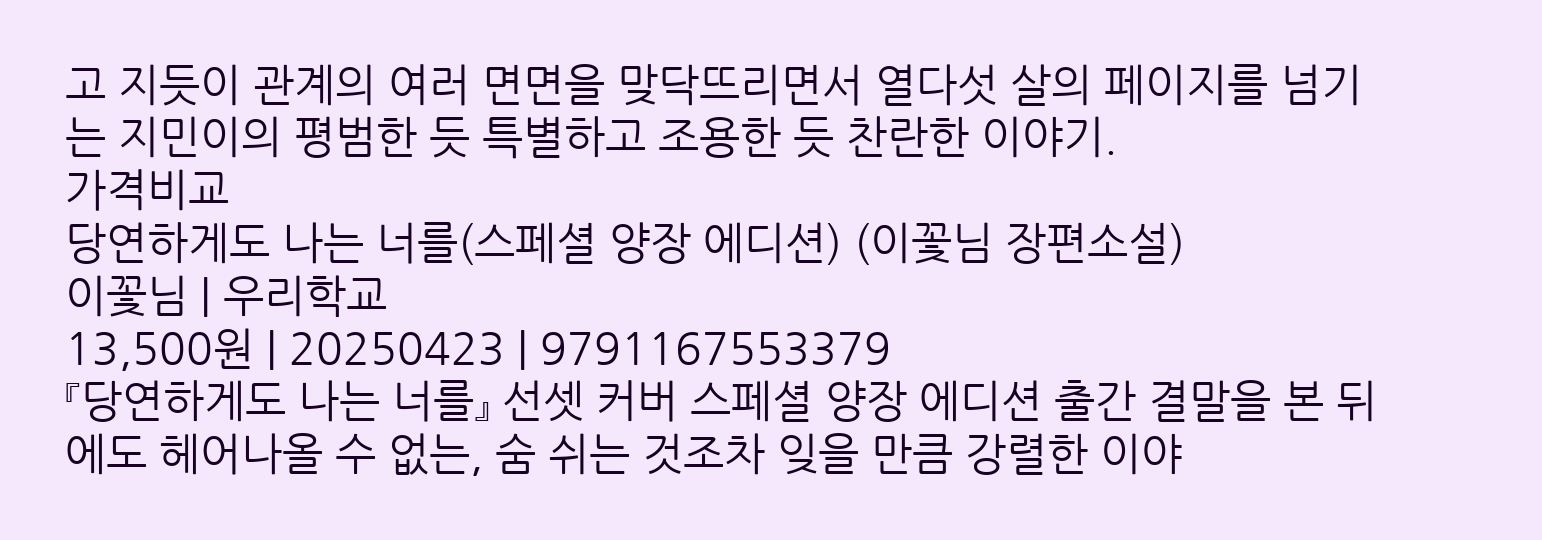고 지듯이 관계의 여러 면면을 맞닥뜨리면서 열다섯 살의 페이지를 넘기는 지민이의 평범한 듯 특별하고 조용한 듯 찬란한 이야기.
가격비교
당연하게도 나는 너를(스페셜 양장 에디션) (이꽃님 장편소설)
이꽃님 | 우리학교
13,500원 | 20250423 | 9791167553379
『당연하게도 나는 너를』 선셋 커버 스페셜 양장 에디션 출간 결말을 본 뒤에도 헤어나올 수 없는, 숨 쉬는 것조차 잊을 만큼 강렬한 이야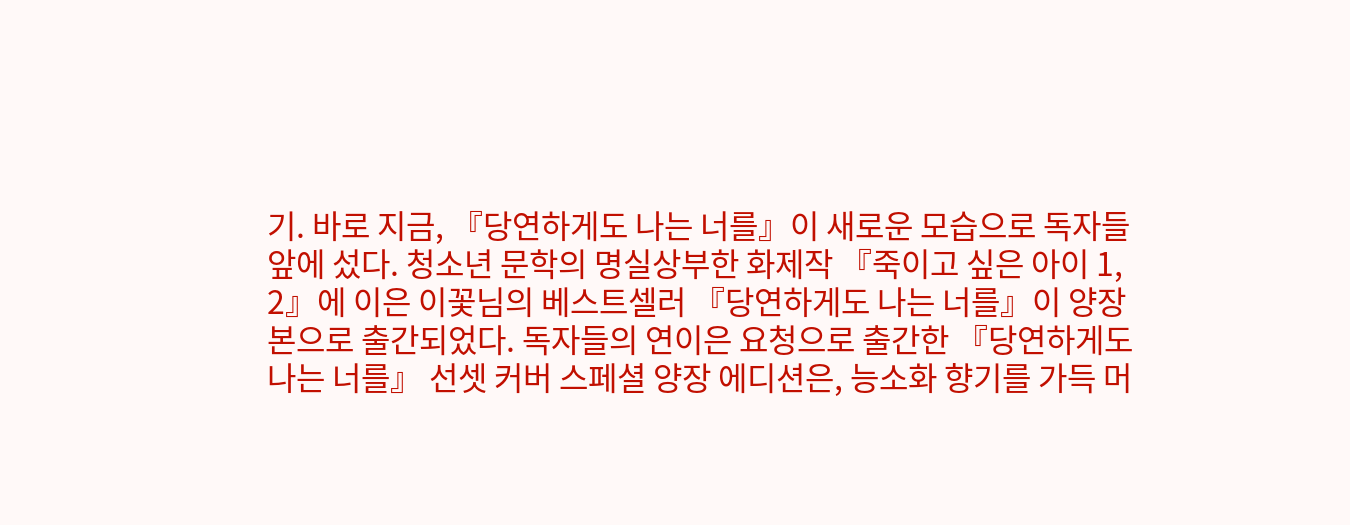기. 바로 지금, 『당연하게도 나는 너를』이 새로운 모습으로 독자들 앞에 섰다. 청소년 문학의 명실상부한 화제작 『죽이고 싶은 아이 1, 2』에 이은 이꽃님의 베스트셀러 『당연하게도 나는 너를』이 양장본으로 출간되었다. 독자들의 연이은 요청으로 출간한 『당연하게도 나는 너를』 선셋 커버 스페셜 양장 에디션은, 능소화 향기를 가득 머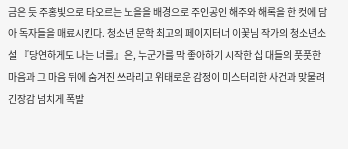금은 듯 주홍빛으로 타오르는 노을을 배경으로 주인공인 해주와 해록을 한 컷에 담아 독자들을 매료시킨다. 청소년 문학 최고의 페이지터너 이꽃님 작가의 청소년소설 『당연하게도 나는 너를』은, 누군가를 막 좋아하기 시작한 십 대들의 풋풋한 마음과 그 마음 뒤에 숨겨진 쓰라리고 위태로운 감정이 미스터리한 사건과 맞물려 긴장감 넘치게 폭발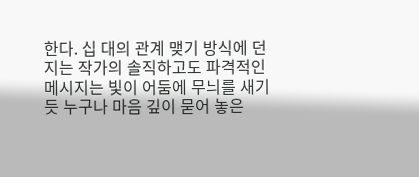한다. 십 대의 관계 맺기 방식에 던지는 작가의 솔직하고도 파격적인 메시지는 빛이 어둠에 무늬를 새기듯 누구나 마음 깊이 묻어 놓은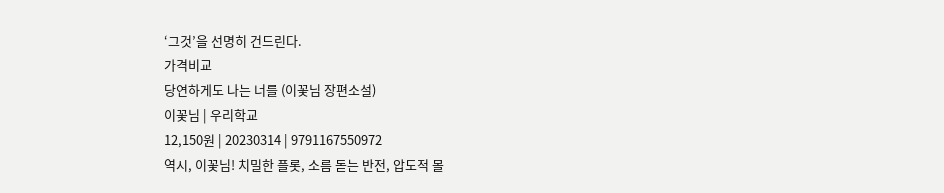‘그것’을 선명히 건드린다.
가격비교
당연하게도 나는 너를 (이꽃님 장편소설)
이꽃님 | 우리학교
12,150원 | 20230314 | 9791167550972
역시, 이꽃님! 치밀한 플롯, 소름 돋는 반전, 압도적 몰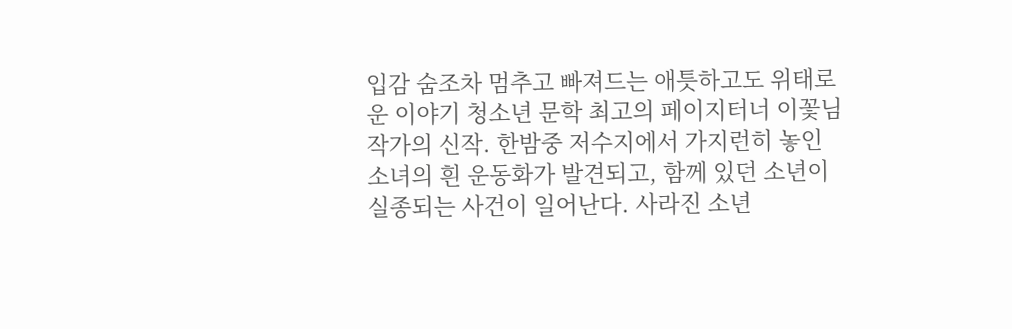입감 숨조차 멈추고 빠져드는 애틋하고도 위태로운 이야기 청소년 문학 최고의 페이지터너 이꽃님 작가의 신작. 한밤중 저수지에서 가지런히 놓인 소녀의 흰 운동화가 발견되고, 함께 있던 소년이 실종되는 사건이 일어난다. 사라진 소년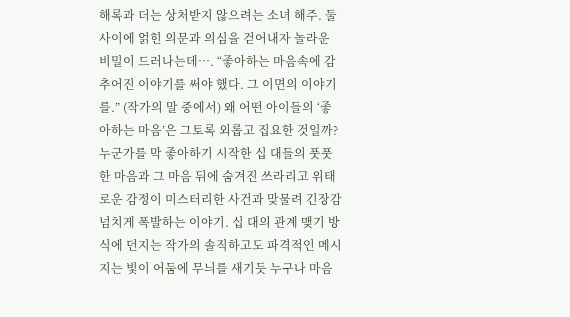해록과 더는 상처받지 않으려는 소녀 해주. 둘 사이에 얽힌 의문과 의심을 걷어내자 놀라운 비밀이 드러나는데…. “좋아하는 마음속에 감추어진 이야기를 써야 했다. 그 이면의 이야기를.” (작가의 말 중에서) 왜 어떤 아이들의 ‘좋아하는 마음’은 그토록 외롭고 집요한 것일까? 누군가를 막 좋아하기 시작한 십 대들의 풋풋한 마음과 그 마음 뒤에 숨겨진 쓰라리고 위태로운 감정이 미스터리한 사건과 맞물려 긴장감 넘치게 폭발하는 이야기. 십 대의 관계 맺기 방식에 던지는 작가의 솔직하고도 파격적인 메시지는 빛이 어둠에 무늬를 새기듯 누구나 마음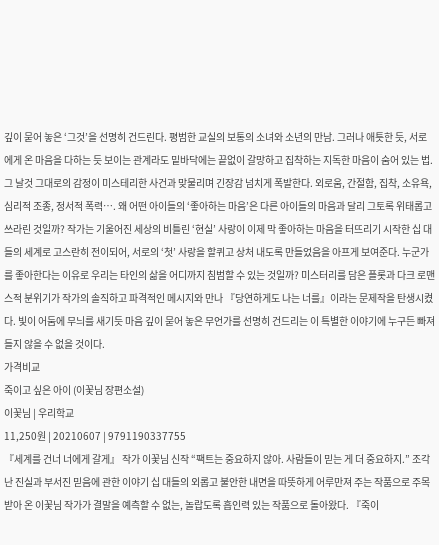깊이 묻어 놓은 ‘그것’을 선명히 건드린다. 평범한 교실의 보통의 소녀와 소년의 만남. 그러나 애틋한 듯, 서로에게 온 마음을 다하는 듯 보이는 관계라도 밑바닥에는 끝없이 갈망하고 집착하는 지독한 마음이 숨어 있는 법. 그 날것 그대로의 감정이 미스테리한 사건과 맞물리며 긴장감 넘치게 폭발한다. 외로움, 간절함, 집착, 소유욕, 심리적 조종, 정서적 폭력…. 왜 어떤 아이들의 ‘좋아하는 마음’은 다른 아이들의 마음과 달리 그토록 위태롭고 쓰라린 것일까? 작가는 기울어진 세상의 비틀린 ‘현실’ 사랑이 이제 막 좋아하는 마음을 터뜨리기 시작한 십 대들의 세계로 고스란히 전이되어, 서로의 ‘첫’ 사랑을 할퀴고 상처 내도록 만들었음을 아프게 보여준다. 누군가를 좋아한다는 이유로 우리는 타인의 삶을 어디까지 침범할 수 있는 것일까? 미스터리를 담은 플롯과 다크 로맨스적 분위기가 작가의 솔직하고 파격적인 메시지와 만나 『당연하게도 나는 너를』이라는 문제작을 탄생시켰다. 빛이 어둠에 무늬를 새기듯 마음 깊이 묻어 놓은 무언가를 선명히 건드리는 이 특별한 이야기에 누구든 빠져들지 않을 수 없을 것이다.
가격비교
죽이고 싶은 아이 (이꽃님 장편소설)
이꽃님 | 우리학교
11,250원 | 20210607 | 9791190337755
『세계를 건너 너에게 갈게』 작가 이꽃님 신작 “팩트는 중요하지 않아. 사람들이 믿는 게 더 중요하지.” 조각난 진실과 부서진 믿음에 관한 이야기 십 대들의 외롭고 불안한 내면을 따뜻하게 어루만져 주는 작품으로 주목받아 온 이꽃님 작가가 결말을 예측할 수 없는, 놀랍도록 흡인력 있는 작품으로 돌아왔다. 『죽이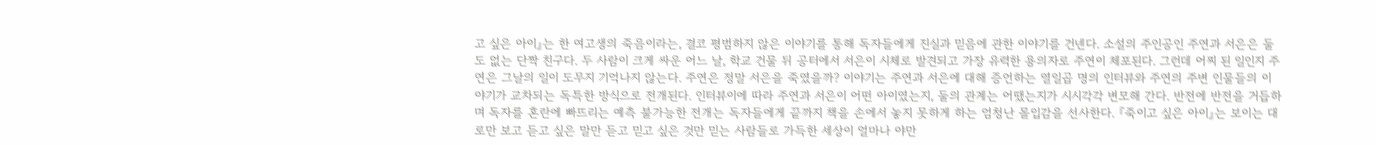고 싶은 아이』는 한 여고생의 죽음이라는, 결코 평범하지 않은 이야기를 통해 독자들에게 진실과 믿음에 관한 이야기를 건넨다. 소설의 주인공인 주연과 서은은 둘도 없는 단짝 친구다. 두 사람이 크게 싸운 어느 날, 학교 건물 뒤 공터에서 서은이 시체로 발견되고 가장 유력한 용의자로 주연이 체포된다. 그런데 어찌 된 일인지 주연은 그날의 일이 도무지 기억나지 않는다. 주연은 정말 서은을 죽였을까? 이야기는 주연과 서은에 대해 증언하는 열일곱 명의 인터뷰와 주연의 주변 인물들의 이야기가 교차되는 독특한 방식으로 전개된다. 인터뷰이에 따라 주연과 서은이 어떤 아이였는지, 둘의 관계는 어땠는지가 시시각각 변모해 간다. 반전에 반전을 거듭하며 독자를 혼란에 빠뜨리는 예측 불가능한 전개는 독자들에게 끝까지 책을 손에서 놓지 못하게 하는 엄청난 몰입감을 선사한다. 『죽이고 싶은 아이』는 보이는 대로만 보고 듣고 싶은 말만 듣고 믿고 싶은 것만 믿는 사람들로 가득한 세상이 얼마나 야만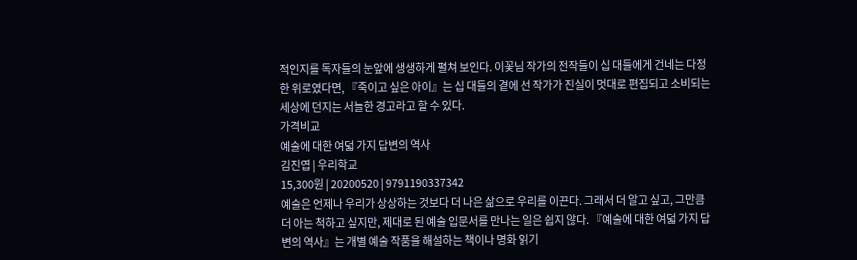적인지를 독자들의 눈앞에 생생하게 펼쳐 보인다. 이꽃님 작가의 전작들이 십 대들에게 건네는 다정한 위로였다면, 『죽이고 싶은 아이』는 십 대들의 곁에 선 작가가 진실이 멋대로 편집되고 소비되는 세상에 던지는 서늘한 경고라고 할 수 있다.
가격비교
예술에 대한 여덟 가지 답변의 역사
김진엽 | 우리학교
15,300원 | 20200520 | 9791190337342
예술은 언제나 우리가 상상하는 것보다 더 나은 삶으로 우리를 이끈다. 그래서 더 알고 싶고, 그만큼 더 아는 척하고 싶지만, 제대로 된 예술 입문서를 만나는 일은 쉽지 않다. 『예술에 대한 여덟 가지 답변의 역사』는 개별 예술 작품을 해설하는 책이나 명화 읽기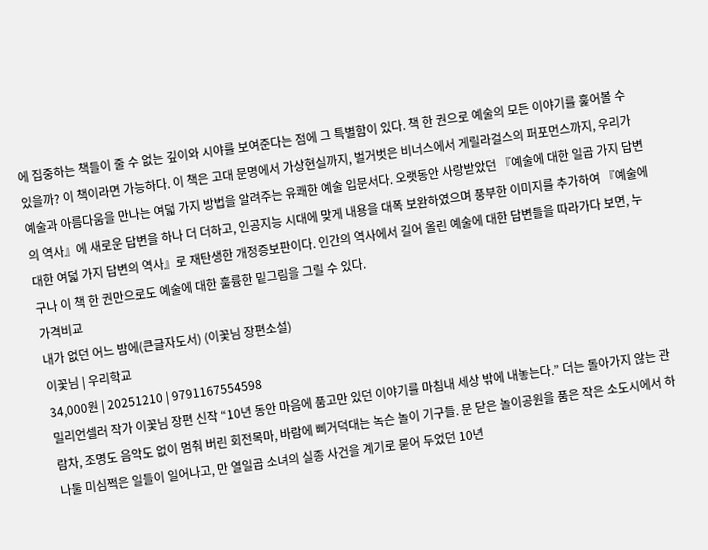에 집중하는 책들이 줄 수 없는 깊이와 시야를 보여준다는 점에 그 특별함이 있다. 책 한 권으로 예술의 모든 이야기를 훑어볼 수 있을까? 이 책이라면 가능하다. 이 책은 고대 문명에서 가상현실까지, 벌거벗은 비너스에서 게릴라걸스의 퍼포먼스까지, 우리가 예술과 아름다움을 만나는 여덟 가지 방법을 알려주는 유쾌한 예술 입문서다. 오랫동안 사랑받았던 『예술에 대한 일곱 가지 답변의 역사』에 새로운 답변을 하나 더 더하고, 인공지능 시대에 맞게 내용을 대폭 보완하였으며 풍부한 이미지를 추가하여 『예술에 대한 여덟 가지 답변의 역사』로 재탄생한 개정증보판이다. 인간의 역사에서 길어 올린 예술에 대한 답변들을 따라가다 보면, 누구나 이 책 한 권만으로도 예술에 대한 훌륭한 밑그림을 그릴 수 있다.
가격비교
내가 없던 어느 밤에(큰글자도서) (이꽃님 장편소설)
이꽃님 | 우리학교
34,000원 | 20251210 | 9791167554598
밀리언셀러 작가 이꽃님 장편 신작 “10년 동안 마음에 품고만 있던 이야기를 마침내 세상 밖에 내놓는다.” 더는 돌아가지 않는 관람차, 조명도 음악도 없이 멈춰 버린 회전목마, 바람에 삐거덕대는 녹슨 놀이 기구들. 문 닫은 놀이공원을 품은 작은 소도시에서 하나둘 미심쩍은 일들이 일어나고, 만 열일곱 소녀의 실종 사건을 계기로 묻어 두었던 10년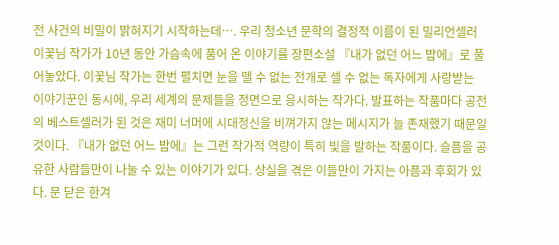전 사건의 비밀이 밝혀지기 시작하는데…. 우리 청소년 문학의 결정적 이름이 된 밀리언셀러 이꽃님 작가가 10년 동안 가슴속에 품어 온 이야기를 장편소설 『내가 없던 어느 밤에』로 풀어놓았다. 이꽃님 작가는 한번 펼치면 눈을 뗄 수 없는 전개로 셀 수 없는 독자에게 사랑받는 이야기꾼인 동시에, 우리 세계의 문제들을 정면으로 응시하는 작가다. 발표하는 작품마다 공전의 베스트셀러가 된 것은 재미 너머에 시대정신을 비껴가지 않는 메시지가 늘 존재했기 때문일 것이다. 『내가 없던 어느 밤에』는 그런 작가적 역량이 특히 빛을 발하는 작품이다. 슬픔을 공유한 사람들만이 나눌 수 있는 이야기가 있다. 상실을 겪은 이들만이 가지는 아픔과 후회가 있다. 문 닫은 한겨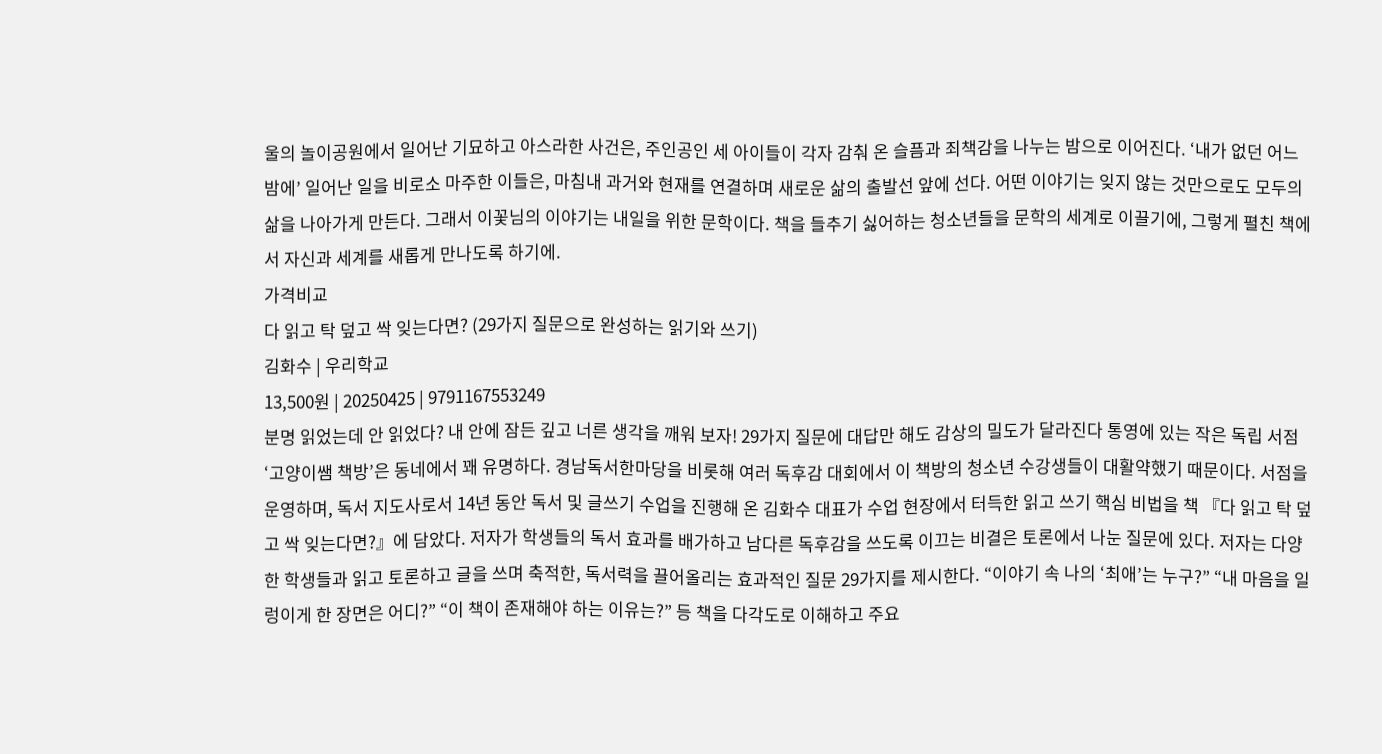울의 놀이공원에서 일어난 기묘하고 아스라한 사건은, 주인공인 세 아이들이 각자 감춰 온 슬픔과 죄책감을 나누는 밤으로 이어진다. ‘내가 없던 어느 밤에’ 일어난 일을 비로소 마주한 이들은, 마침내 과거와 현재를 연결하며 새로운 삶의 출발선 앞에 선다. 어떤 이야기는 잊지 않는 것만으로도 모두의 삶을 나아가게 만든다. 그래서 이꽃님의 이야기는 내일을 위한 문학이다. 책을 들추기 싫어하는 청소년들을 문학의 세계로 이끌기에, 그렇게 펼친 책에서 자신과 세계를 새롭게 만나도록 하기에.
가격비교
다 읽고 탁 덮고 싹 잊는다면? (29가지 질문으로 완성하는 읽기와 쓰기)
김화수 | 우리학교
13,500원 | 20250425 | 9791167553249
분명 읽었는데 안 읽었다? 내 안에 잠든 깊고 너른 생각을 깨워 보자! 29가지 질문에 대답만 해도 감상의 밀도가 달라진다 통영에 있는 작은 독립 서점 ‘고양이쌤 책방’은 동네에서 꽤 유명하다. 경남독서한마당을 비롯해 여러 독후감 대회에서 이 책방의 청소년 수강생들이 대활약했기 때문이다. 서점을 운영하며, 독서 지도사로서 14년 동안 독서 및 글쓰기 수업을 진행해 온 김화수 대표가 수업 현장에서 터득한 읽고 쓰기 핵심 비법을 책 『다 읽고 탁 덮고 싹 잊는다면?』에 담았다. 저자가 학생들의 독서 효과를 배가하고 남다른 독후감을 쓰도록 이끄는 비결은 토론에서 나눈 질문에 있다. 저자는 다양한 학생들과 읽고 토론하고 글을 쓰며 축적한, 독서력을 끌어올리는 효과적인 질문 29가지를 제시한다. “이야기 속 나의 ‘최애’는 누구?” “내 마음을 일렁이게 한 장면은 어디?” “이 책이 존재해야 하는 이유는?” 등 책을 다각도로 이해하고 주요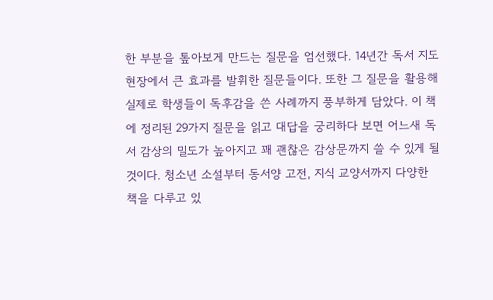한 부분을 톺아보게 만드는 질문을 엄선했다. 14년간 독서 지도 현장에서 큰 효과를 발휘한 질문들이다. 또한 그 질문을 활용해 실제로 학생들이 독후감을 쓴 사례까지 풍부하게 담았다. 이 책에 정리된 29가지 질문을 읽고 대답을 궁리하다 보면 어느새 독서 감상의 밀도가 높아지고 꽤 괜찮은 감상문까지 쓸 수 있게 될 것이다. 청소년 소설부터 동서양 고전, 지식 교양서까지 다양한 책을 다루고 있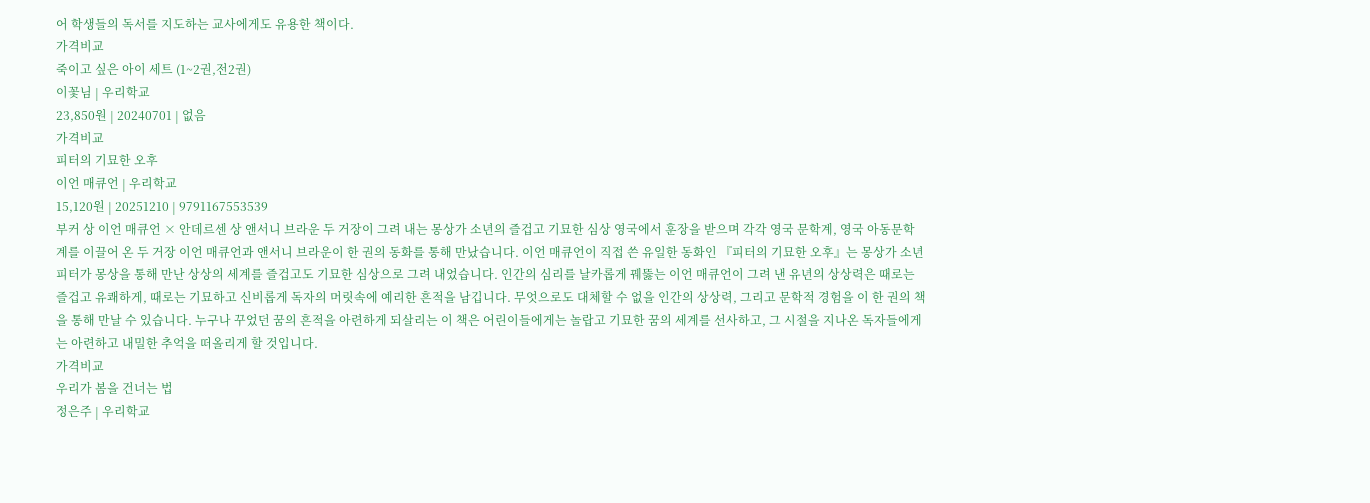어 학생들의 독서를 지도하는 교사에게도 유용한 책이다.
가격비교
죽이고 싶은 아이 세트 (1~2권,전2권)
이꽃님 | 우리학교
23,850원 | 20240701 | 없음
가격비교
피터의 기묘한 오후
이언 매큐언 | 우리학교
15,120원 | 20251210 | 9791167553539
부커 상 이언 매큐언 × 안데르센 상 앤서니 브라운 두 거장이 그려 내는 몽상가 소년의 즐겁고 기묘한 심상 영국에서 훈장을 받으며 각각 영국 문학계, 영국 아동문학계를 이끌어 온 두 거장 이언 매큐언과 앤서니 브라운이 한 권의 동화를 통해 만났습니다. 이언 매큐언이 직접 쓴 유일한 동화인 『피터의 기묘한 오후』는 몽상가 소년 피터가 몽상을 통해 만난 상상의 세계를 즐겁고도 기묘한 심상으로 그려 내었습니다. 인간의 심리를 날카롭게 꿰뚫는 이언 매큐언이 그려 낸 유년의 상상력은 때로는 즐겁고 유쾌하게, 때로는 기묘하고 신비롭게 독자의 머릿속에 예리한 흔적을 남깁니다. 무엇으로도 대체할 수 없을 인간의 상상력, 그리고 문학적 경험을 이 한 권의 책을 통해 만날 수 있습니다. 누구나 꾸었던 꿈의 흔적을 아련하게 되살리는 이 책은 어린이들에게는 놀랍고 기묘한 꿈의 세계를 선사하고, 그 시절을 지나온 독자들에게는 아련하고 내밀한 추억을 떠올리게 할 것입니다.
가격비교
우리가 봄을 건너는 법
정은주 | 우리학교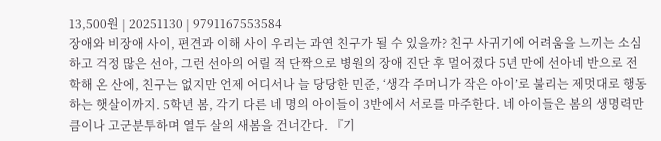13,500원 | 20251130 | 9791167553584
장애와 비장애 사이, 편견과 이해 사이 우리는 과연 친구가 될 수 있을까? 친구 사귀기에 어려움을 느끼는 소심하고 걱정 많은 선아, 그런 선아의 어릴 적 단짝으로 병원의 장애 진단 후 멀어졌다 5년 만에 선아네 반으로 전학해 온 산에, 친구는 없지만 언제 어디서나 늘 당당한 민준, ‘생각 주머니가 작은 아이’로 불리는 제멋대로 행동하는 햇살이까지. 5학년 봄, 각기 다른 네 명의 아이들이 3반에서 서로를 마주한다. 네 아이들은 봄의 생명력만큼이나 고군분투하며 열두 살의 새봄을 건너간다. 『기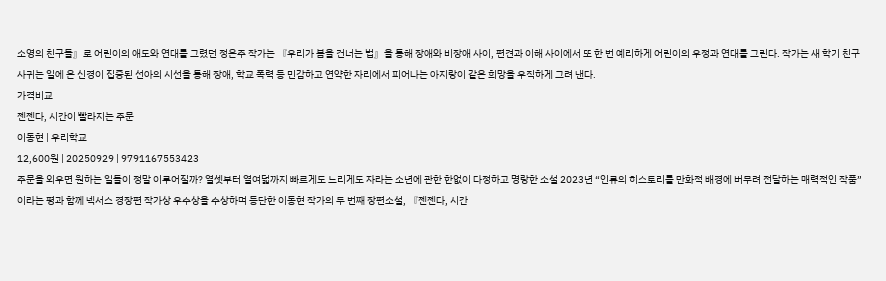소영의 친구들』로 어린이의 애도와 연대를 그렸던 정은주 작가는 『우리가 봄을 건너는 법』을 통해 장애와 비장애 사이, 편견과 이해 사이에서 또 한 번 예리하게 어린이의 우정과 연대를 그린다. 작가는 새 학기 친구 사귀는 일에 온 신경이 집중된 선아의 시선을 통해 장애, 학교 폭력 등 민감하고 연약한 자리에서 피어나는 아지랑이 같은 희망을 우직하게 그려 낸다.
가격비교
젠젠다, 시간이 빨라지는 주문
이동현 | 우리학교
12,600원 | 20250929 | 9791167553423
주문을 외우면 원하는 일들이 정말 이루어질까? 열셋부터 열여덟까지 빠르게도 느리게도 자라는 소년에 관한 한없이 다정하고 명랑한 소설 2023년 “인류의 히스토리를 만화적 배경에 버무려 전달하는 매력적인 작품”이라는 평과 함께 넥서스 경장편 작가상 우수상을 수상하며 등단한 이동현 작가의 두 번째 장편소설, 『젠젠다, 시간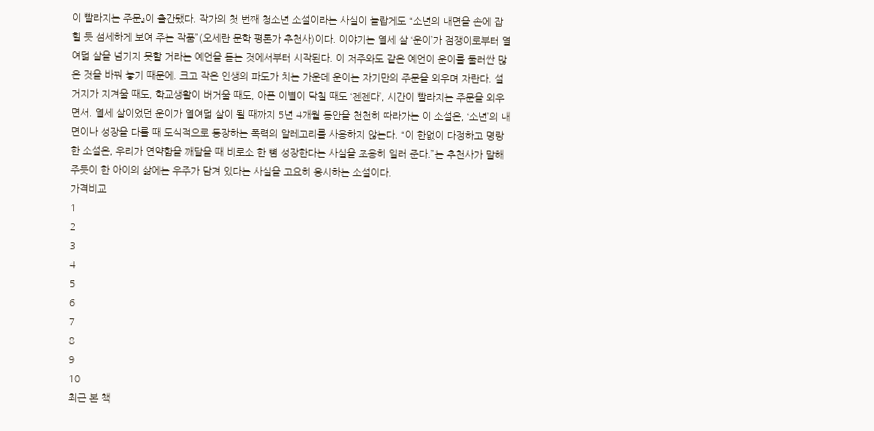이 빨라지는 주문』이 출간됐다. 작가의 첫 번째 청소년 소설이라는 사실이 놀랍게도 “소년의 내면을 손에 잡힐 듯 섬세하게 보여 주는 작품”(오세란 문학 평론가 추천사)이다. 이야기는 열세 살 ‘운이’가 점쟁이로부터 열여덟 살을 넘기지 못할 거라는 예언을 듣는 것에서부터 시작된다. 이 저주와도 같은 예언이 운이를 둘러싼 많은 것을 바꿔 놓기 때문에. 크고 작은 인생의 파도가 치는 가운데 운이는 자기만의 주문을 외우며 자란다. 설거지가 지겨울 때도, 학교생활이 버거울 때도, 아픈 이별이 닥칠 때도 ‘젠젠다’, 시간이 빨라지는 주문을 외우면서. 열세 살이었던 운이가 열여덟 살이 될 때까지 5년 4개월 동안을 천천히 따라가는 이 소설은, ‘소년’의 내면이나 성장을 다룰 때 도식적으로 등장하는 폭력의 알레고리를 사용하지 않는다. “이 한없이 다정하고 명랑한 소설은, 우리가 연약함을 깨달을 때 비로소 한 뼘 성장한다는 사실을 조용히 일러 준다.”는 추천사가 말해 주듯이 한 아이의 삶에는 우주가 담겨 있다는 사실을 고요히 응시하는 소설이다.
가격비교
1
2
3
4
5
6
7
8
9
10
최근 본 책